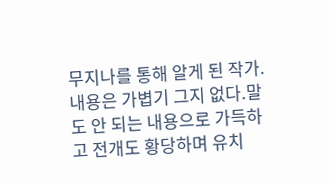무지나를 통해 알게 된 작가. 내용은 가볍기 그지 없다.말도 안 되는 내용으로 가득하고 전개도 황당하며 유치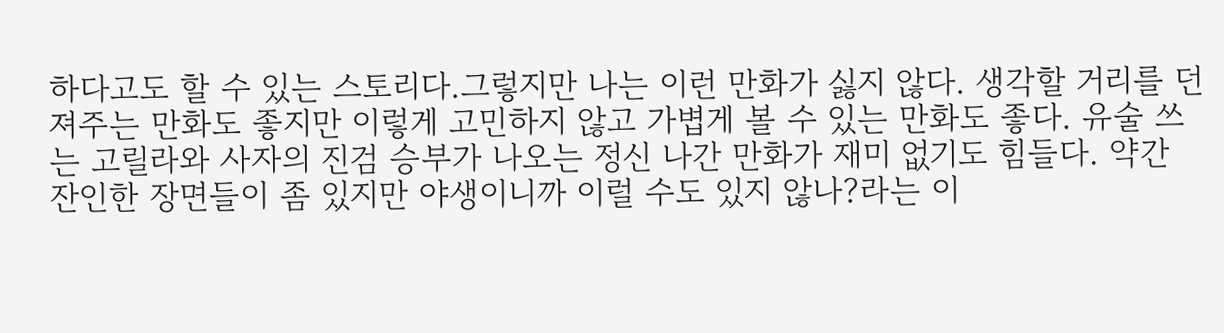하다고도 할 수 있는 스토리다.그렇지만 나는 이런 만화가 싫지 않다. 생각할 거리를 던져주는 만화도 좋지만 이렇게 고민하지 않고 가볍게 볼 수 있는 만화도 좋다. 유술 쓰는 고릴라와 사자의 진검 승부가 나오는 정신 나간 만화가 재미 없기도 힘들다. 약간 잔인한 장면들이 좀 있지만 야생이니까 이럴 수도 있지 않나?라는 이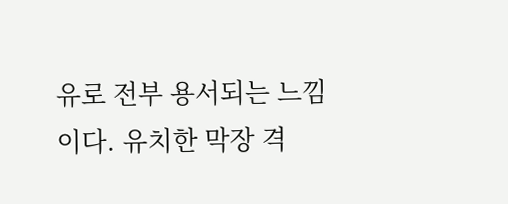유로 전부 용서되는 느낌이다. 유치한 막장 격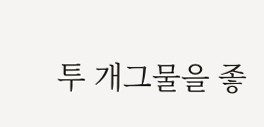투 개그물을 좋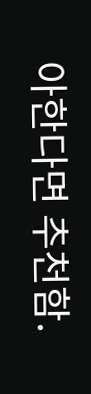아한다면 추천함.